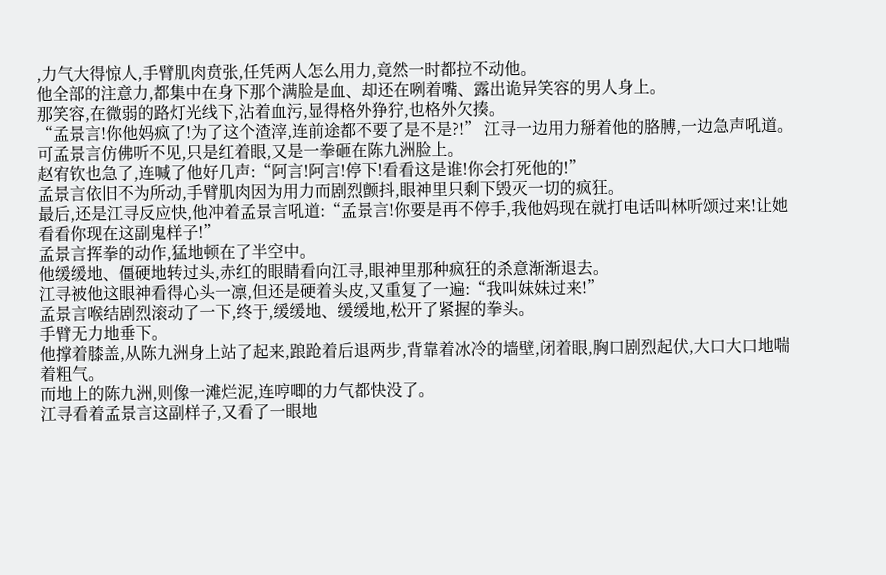,力气大得惊人,手臂肌肉贲张,任凭两人怎么用力,竟然一时都拉不动他。
他全部的注意力,都集中在身下那个满脸是血、却还在咧着嘴、露出诡异笑容的男人身上。
那笑容,在微弱的路灯光线下,沾着血污,显得格外狰狞,也格外欠揍。
“孟景言!你他妈疯了!为了这个渣滓,连前途都不要了是不是?!” 江寻一边用力掰着他的胳膊,一边急声吼道。
可孟景言仿佛听不见,只是红着眼,又是一拳砸在陈九洲脸上。
赵宥钦也急了,连喊了他好几声:“阿言!阿言!停下!看看这是谁!你会打死他的!”
孟景言依旧不为所动,手臂肌肉因为用力而剧烈颤抖,眼神里只剩下毁灭一切的疯狂。
最后,还是江寻反应快,他冲着孟景言吼道:“孟景言!你要是再不停手,我他妈现在就打电话叫林听颂过来!让她看看你现在这副鬼样子!”
孟景言挥拳的动作,猛地顿在了半空中。
他缓缓地、僵硬地转过头,赤红的眼睛看向江寻,眼神里那种疯狂的杀意渐渐退去。
江寻被他这眼神看得心头一凛,但还是硬着头皮,又重复了一遍:“我叫妹妹过来!”
孟景言喉结剧烈滚动了一下,终于,缓缓地、缓缓地,松开了紧握的拳头。
手臂无力地垂下。
他撑着膝盖,从陈九洲身上站了起来,踉跄着后退两步,背靠着冰冷的墙壁,闭着眼,胸口剧烈起伏,大口大口地喘着粗气。
而地上的陈九洲,则像一滩烂泥,连哼唧的力气都快没了。
江寻看着孟景言这副样子,又看了一眼地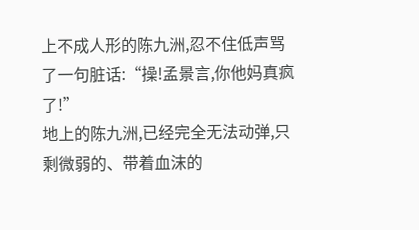上不成人形的陈九洲,忍不住低声骂了一句脏话:“操!孟景言,你他妈真疯了!”
地上的陈九洲,已经完全无法动弹,只剩微弱的、带着血沫的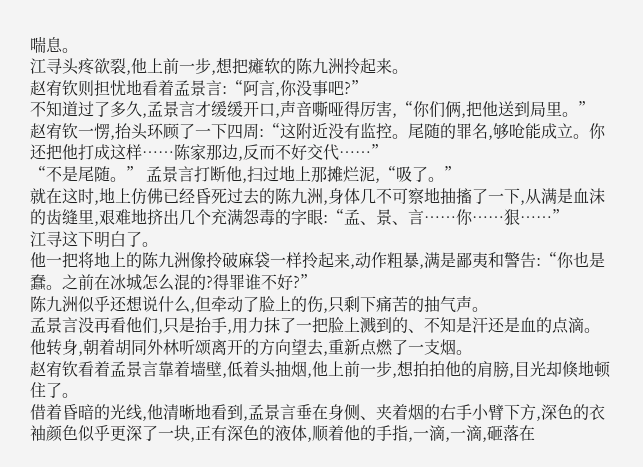喘息。
江寻头疼欲裂,他上前一步,想把瘫软的陈九洲拎起来。
赵宥钦则担忧地看着孟景言:“阿言,你没事吧?”
不知道过了多久,孟景言才缓缓开口,声音嘶哑得厉害,“你们俩,把他送到局里。”
赵宥钦一愣,抬头环顾了一下四周:“这附近没有监控。尾随的罪名,够呛能成立。你还把他打成这样……陈家那边,反而不好交代……”
“不是尾随。” 孟景言打断他,扫过地上那摊烂泥,“吸了。”
就在这时,地上仿佛已经昏死过去的陈九洲,身体几不可察地抽搐了一下,从满是血沫的齿缝里,艰难地挤出几个充满怨毒的字眼:“孟、景、言……你……狠……”
江寻这下明白了。
他一把将地上的陈九洲像拎破麻袋一样拎起来,动作粗暴,满是鄙夷和警告:“你也是蠢。之前在冰城怎么混的?得罪谁不好?”
陈九洲似乎还想说什么,但牵动了脸上的伤,只剩下痛苦的抽气声。
孟景言没再看他们,只是抬手,用力抹了一把脸上溅到的、不知是汗还是血的点滴。
他转身,朝着胡同外林听颂离开的方向望去,重新点燃了一支烟。
赵宥钦看着孟景言靠着墙壁,低着头抽烟,他上前一步,想拍拍他的肩膀,目光却倏地顿住了。
借着昏暗的光线,他清晰地看到,孟景言垂在身侧、夹着烟的右手小臂下方,深色的衣袖颜色似乎更深了一块,正有深色的液体,顺着他的手指,一滴,一滴,砸落在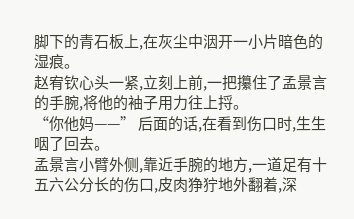脚下的青石板上,在灰尘中洇开一小片暗色的湿痕。
赵宥钦心头一紧,立刻上前,一把攥住了孟景言的手腕,将他的袖子用力往上捋。
“你他妈——” 后面的话,在看到伤口时,生生咽了回去。
孟景言小臂外侧,靠近手腕的地方,一道足有十五六公分长的伤口,皮肉狰狞地外翻着,深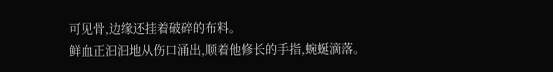可见骨,边缘还挂着破碎的布料。
鲜血正汩汩地从伤口涌出,顺着他修长的手指,蜿蜒滴落。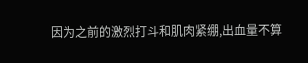因为之前的激烈打斗和肌肉紧绷,出血量不算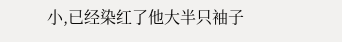小,已经染红了他大半只袖子